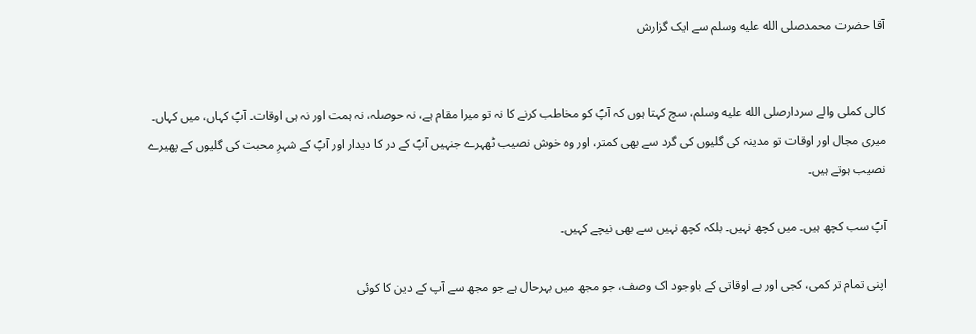آقا حضرت محمدصلى الله عليه وسلم سے ایک گزارش


کالی کملی والے سردارصلى الله عليه وسلم، سچ کہتا ہوں کہ آپؐ کو مخاطب کرنے کا نہ تو میرا مقام ہے، نہ حوصلہ، نہ ہمت اور نہ ہی اوقات۔ آپؐ کہاں، میں کہاں۔ میری مجال اور اوقات تو مدینہ کی گلیوں کی گرد سے بھی کمتر، اور وہ خوش نصیب ٹھہرے جنہیں آپؐ کے در کا دیدار اور آپؐ کے شہرِ محبت کی گلیوں کے پھیرے نصیب ہوتے ہیں۔

آپؐ سب کچھ ہیں۔ میں کچھ نہیں۔ بلکہ کچھ نہیں سے بھی نیچے کہیں۔

اپنی تمام تر کمی، کجی اور بے اوقاتی کے باوجود اک وصف، جو مجھ میں بہرحال ہے جو مجھ سے آپ کے دین کا کوئی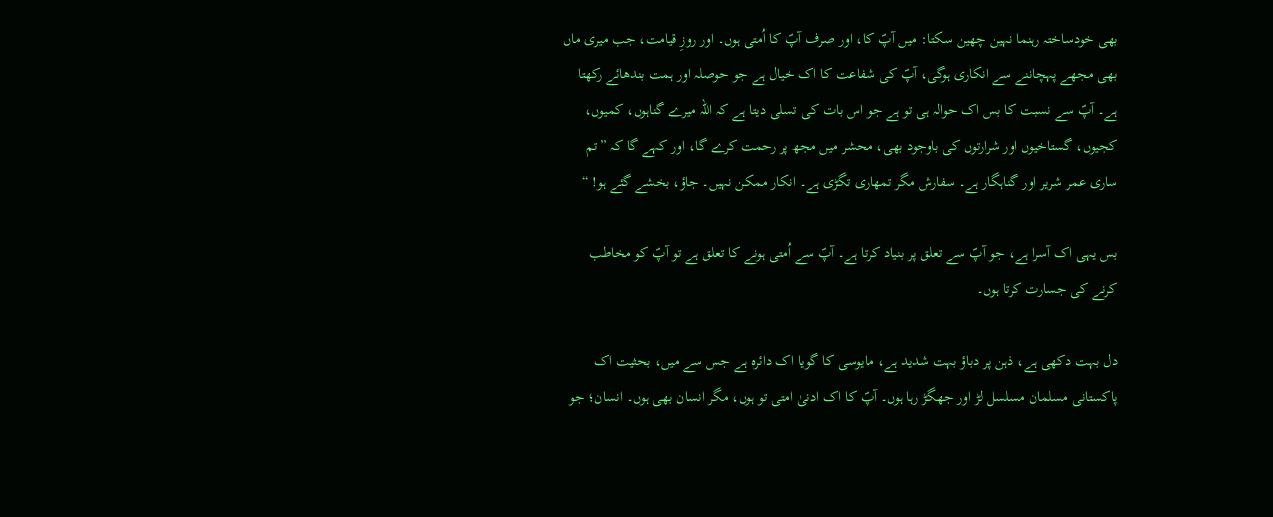بھی خودساختہ رہنما نہین چھین سکتا: میں آپؐ کا، اور صرف آپؐ کا اُمتی ہوں۔ اور روزِ قیامت، جب میری ماں بھی مجھے پہچاننے سے انکاری ہوگی، آپؐ کی شفاعت کا اک خیال ہے جو حوصلہ اور ہمت بندھائے رکھتا ہے۔ آپؐ سے نسبت کا بس اک حوالہ ہی تو ہے جو اس بات کی تسلی دیتا ہے کہ اللہ میرے گناہوں، کمیوں، کجیوں، گستاخیوں اور شرارتوں کی باوجود بھی، محشر میں مجھ پر رحمت کرے گا، اور کہے گا کہ ”تم ساری عمر شریر اور گناہگار ہے۔ سفارش مگر تمھاری تگڑی ہے۔ انکار ممکن نہیں۔ جاؤ، بخشے گئے ہو! “

بس یہی اک آسرا ہے، جو آپؐ سے تعلق پر بنیاد کرتا ہے۔ آپؐ سے اُمتی ہونے کا تعلق ہے تو آپؐ کو مخاطب کرنے کی جسارت کرتا ہوں۔

دل بہت دکھی ہے، ذہن پر دباؤ بہت شدید ہے، مایوسی کا گویا اک دائرہ ہے جس سے میں، بحثیت اک پاکستانی مسلمان مسلسل لڑ اور جھگڑ رہا ہوں۔ آپؐ کا اک ادنیٰ امتی تو ہوں، مگر انسان بھی ہوں۔ انسان؛ جو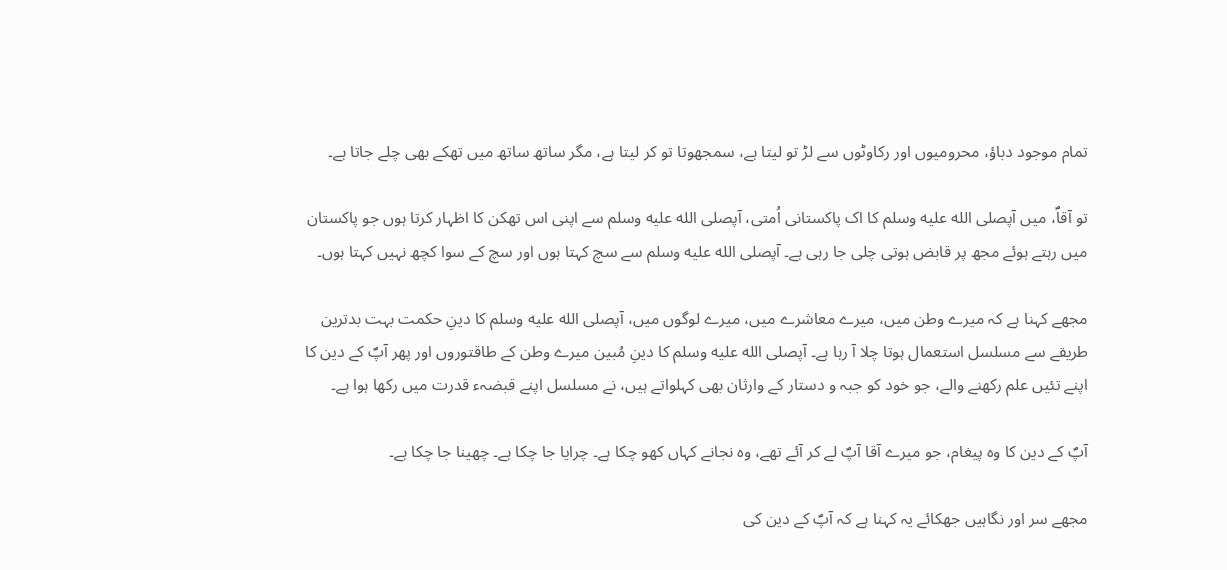تمام موجود دباؤ، محرومیوں اور رکاوٹوں سے لڑ تو لیتا ہے، سمجھوتا تو کر لیتا ہے، مگر ساتھ ساتھ میں تھکے بھی چلے جاتا ہے۔

تو آقاؐ، میں آپصلى الله عليه وسلم کا اک پاکستانی اُمتی، آپصلى الله عليه وسلم سے اپنی اس تھکن کا اظہار کرتا ہوں جو پاکستان میں رہتے ہوئے مجھ پر قابض ہوتی چلی جا رہی ہے۔ آپصلى الله عليه وسلم سے سچ کہتا ہوں اور سچ کے سوا کچھ نہیں کہتا ہوں۔

مجھے کہنا ہے کہ میرے وطن میں، میرے معاشرے میں، میرے لوگوں میں، آپصلى الله عليه وسلم کا دینِ حکمت بہت بدترین طریقے سے مسلسل استعمال ہوتا چلا آ رہا ہے۔ آپصلى الله عليه وسلم کا دینِ مُبین میرے وطن کے طاقتوروں اور پھر آپؐ کے دین کا اپنے تئیں علم رکھنے والے، جو خود کو جبہ و دستار کے وارثان بھی کہلواتے ہیں، نے مسلسل اپنے قبضہء قدرت میں رکھا ہوا ہے۔

آپؐ کے دین کا وہ پیغام، جو میرے آقا آپؐ لے کر آئے تھے، وہ نجانے کہاں کھو چکا ہے۔ چرایا جا چکا ہے۔ چھینا جا چکا ہے۔

مجھے سر اور نگاہیں جھکائے یہ کہنا ہے کہ آپؐ کے دین کی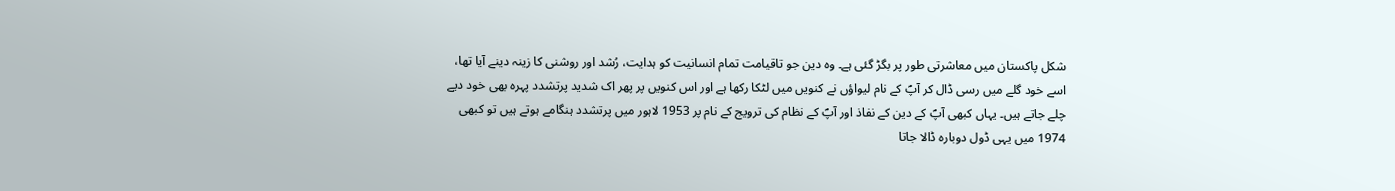شکل پاکستان میں معاشرتی طور پر بگڑ گئی ہے۔ وہ دین جو تاقیامت تمام انسانیت کو ہدایت، رُشد اور روشنی کا زینہ دینے آیا تھا، اسے خود گلے میں رسی ڈال کر آپؐ کے نام لیواؤں نے کنویں میں لٹکا رکھا ہے اور اس کنویں پر پھر اک شدید پرتشدد پہرہ بھی خود دیے چلے جاتے ہیں۔ یہاں کبھی آپؐ کے دین کے نفاذ اور آپؐ کے نظام کی ترویج کے نام پر 1953 لاہور میں پرتشدد ہنگامے ہوتے ہیں تو کبھی 1974 میں یہی ڈول دوبارہ ڈالا جاتا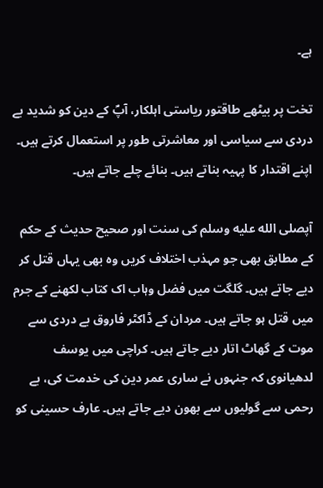ہے۔

تخت پر بیٹھے طاقتور ریاستی اہلکار، آپؐ کے دین کو شدید بے دردی سے سیاسی اور معاشرتی طور پر استعمال کرتے ہیں۔ اپنے اقتدار کا پہیہ بناتے ہیں۔ بنائے چلے جاتے ہیں۔

آپصلى الله عليه وسلم کی سنت اور صحیح حدیث کے حکم کے مطابق بھی جو مہذب اختلاف کریں وہ بھی یہاں قتل کر دیے جاتے ہیں۔ گلگت میں فضل وہاب اک کتاب لکھنے کے جرم میں قتل ہو جاتے ہیں۔ مردان کے ڈاکٹر فاروق بے دردی سے موت کے گھاٹ اتار دیے جاتے ہیں۔ کراچی میں یوسف لدھیانوی کہ جنہوں نے ساری عمر دین کی خدمت کی، بے رحمی سے گولیوں سے بھون دیے جاتے ہیں۔ عارف حسینی کو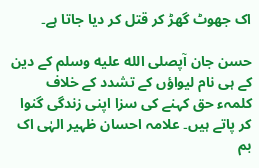اک جھوٹ گھڑ کر قتل کر دیا جاتا ہے۔

حسن جان آپصلى الله عليه وسلم کے دین کے ہی نام لیواؤں کے تشدد کے خلاف کلمہء حق کہنے کی سزا اپنی زندگی گنوا کر پاتے ہیں۔ علامہ احسان ظہیر الہٰی اک بم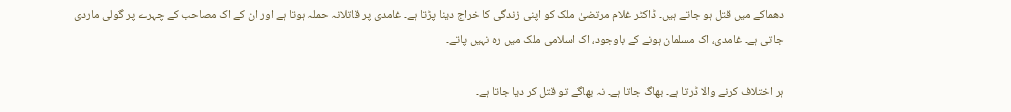دھماکے میں قتل ہو جاتے ہیں۔ ڈاکٹر غلام مرتضیٰ ملک کو اپنی زندگی کا خراج دینا پڑتا ہے۔ غامدی پر قاتلانہ حملہ ہوتا ہے اور ان کے اک مصاحب کے چہرے پر گولی ماردی جاتی ہے۔ غامدی، اک مسلمان ہونے کے باوجود، اک اسلامی ملک میں رہ نہیں پاتے۔

ہر اختلاف کرنے والا ڈرتا ہے۔ بھاگ جاتا ہے۔ نہ بھاگے تو قتل کر دیا جاتا ہے۔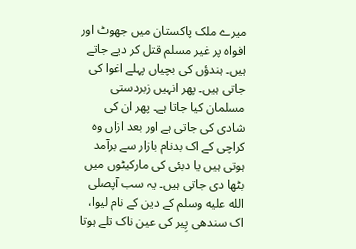میرے ملک پاکستان میں جھوٹ اور افواہ پر غیر مسلم قتل کر دیے جاتے ہیں۔ ہندؤں کی بچیاں پہلے اغوا کی جاتی ہیں۔ پھر انہیں زبردستی مسلمان کیا جاتا ہے۔ پھر ان کی شادی کی جاتی ہے اور بعد ازاں وہ کراچی کے اک بدنام بازار سے برآمد ہوتی ہیں یا دبئی کی مارکیٹوں میں بٹھا دی جاتی ہیں۔ یہ سب آپصلى الله عليه وسلم کے دین کے نام لیوا، اک سندھی پِیر کی عین ناک تلے ہوتا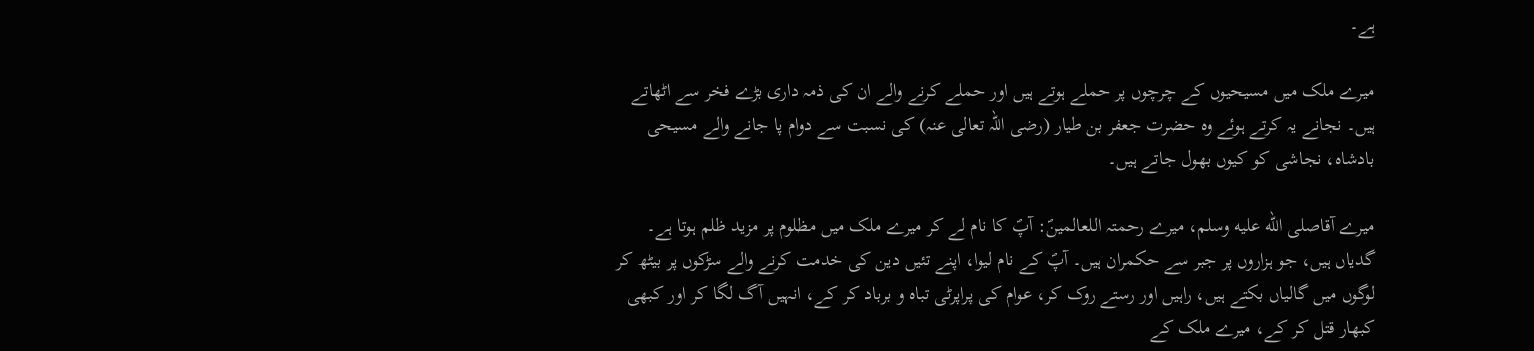ہے۔

میرے ملک میں مسیحیوں کے چرچوں پر حملے ہوتے ہیں اور حملے کرنے والے ان کی ذمہ داری بڑے فخر سے اٹھاتے ہیں۔ نجانے یہ کرتے ہوئے وہ حضرت جعفر بن طیار (رضی اللہ تعالی عنہ) کی نسبت سے دوام پا جانے والے مسیحی بادشاہ، نجاشی کو کیوں بھول جاتے ہیں۔

میرے آقاصلى الله عليه وسلم، میرے رحمتہ اللعالمینؐ: آپؐ کا نام لے کر میرے ملک میں مظلوم پر مزید ظلم ہوتا ہے۔ گدیاں ہیں، جو ہزاروں پر جبر سے حکمران ہیں۔ آپؐ کے نام لیوا، اپنے تئیں دین کی خدمت کرنے والے سڑکوں پر بیٹھ کر لوگوں میں گالیاں بکتے ہیں، راہیں اور رستے روک کر، عوام کی پراپرٹی تباہ و برباد کر کے، انہیں آگ لگا کر اور کبھی کبھار قتل کر کے، میرے ملک کے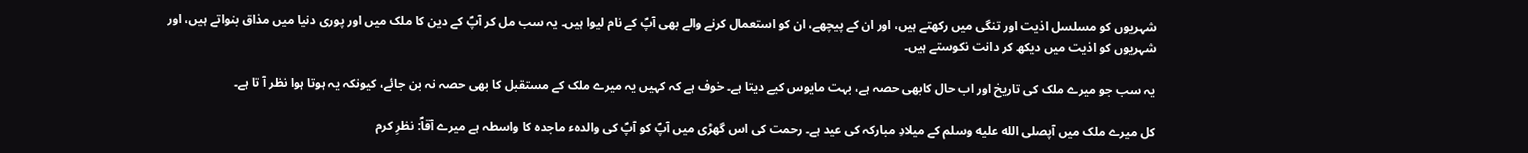شہریوں کو مسلسل اذیت اور تنگی میں رکھتے ہیں، اور ان کے پیچھے، ان کو استعمال کرنے والے بھی آپؐ کے نام لیوا ہیں۔ یہ سب مل کر آپؐ کے دین کا ملک میں اور پوری دنیا میں مذاق بنواتے ہیں، اور شہریوں کو اذیت میں دیکھ کر دانت نکوستے ہیں۔

یہ سب جو میرے ملک کی تاریخ اور اب حال کابھی حصہ ہے، بہت مایوس کیے دیتا ہے۔ خوف ہے کہ کہیں یہ میرے ملک کے مستقبل کا بھی حصہ نہ بن جائے، کیونکہ یہ ہوتا ہوا نظر آ تا ہے۔

کل میرے ملک میں آپصلى الله عليه وسلم کے میلادِ مبارکہ کی عید ہے۔ رحمت کی اس گھڑی میں آپؐ کو آپؐ کی والدہء ماجدہ کا واسطہ ہے میرے آقاؐ: نظرِ کرم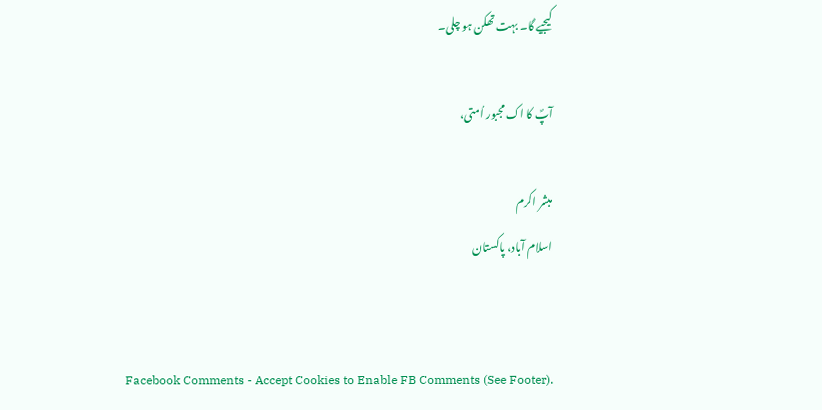کیجیے گا۔ بہت تھکن ہو چلی۔

آپؐ کا اک مجبور اُمتی،

مبشر اکرم
اسلام آباد، پاکستان


Facebook Comments - Accept Cookies to Enable FB Comments (See Footer).